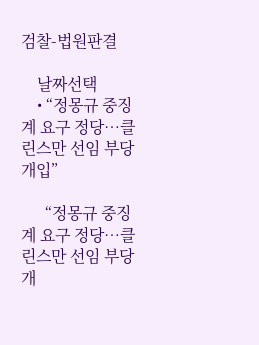검찰-법원판결

    날짜선택
    • “정몽규 중징계 요구 정당…클린스만 선임 부당개입”

      “정몽규 중징계 요구 정당…클린스만 선임 부당개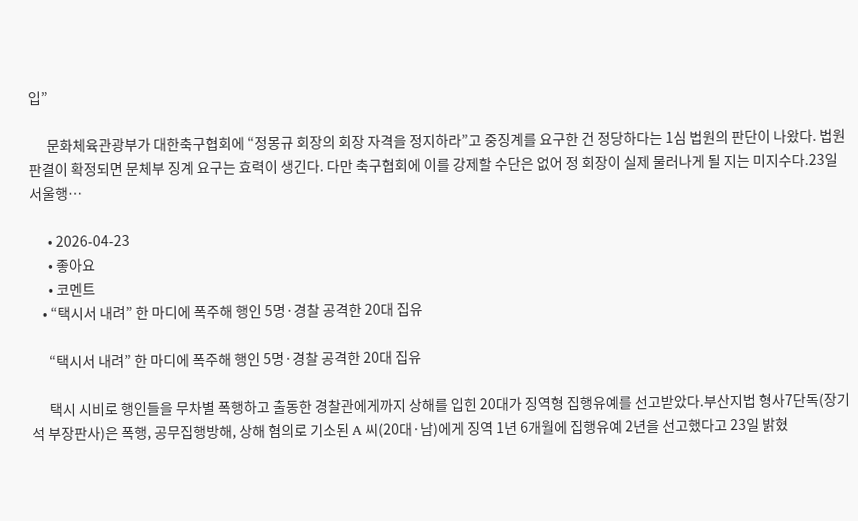입”

      문화체육관광부가 대한축구협회에 “정몽규 회장의 회장 자격을 정지하라”고 중징계를 요구한 건 정당하다는 1심 법원의 판단이 나왔다. 법원 판결이 확정되면 문체부 징계 요구는 효력이 생긴다. 다만 축구협회에 이를 강제할 수단은 없어 정 회장이 실제 물러나게 될 지는 미지수다.23일 서울행…

      • 2026-04-23
      • 좋아요
      • 코멘트
    • “택시서 내려” 한 마디에 폭주해 행인 5명·경찰 공격한 20대 집유

      “택시서 내려” 한 마디에 폭주해 행인 5명·경찰 공격한 20대 집유

      택시 시비로 행인들을 무차별 폭행하고 출동한 경찰관에게까지 상해를 입힌 20대가 징역형 집행유예를 선고받았다.부산지법 형사7단독(장기석 부장판사)은 폭행, 공무집행방해, 상해 혐의로 기소된 A 씨(20대·남)에게 징역 1년 6개월에 집행유예 2년을 선고했다고 23일 밝혔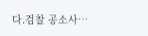다.검찰 공소사…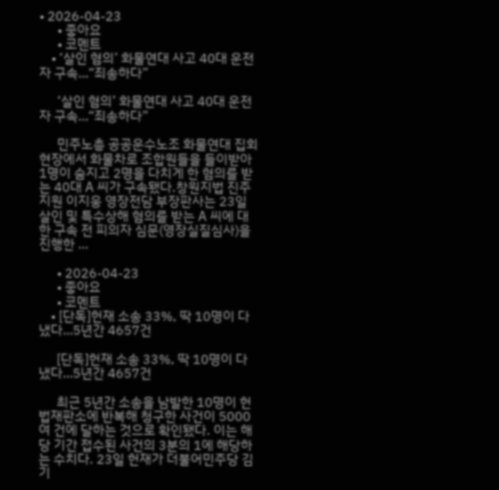• 2026-04-23
      • 좋아요
      • 코멘트
    • ‘살인 혐의’ 화물연대 사고 40대 운전자 구속…“죄송하다”

      ‘살인 혐의’ 화물연대 사고 40대 운전자 구속…“죄송하다”

      민주노총 공공운수노조 화물연대 집회 현장에서 화물차로 조합원들을 들이받아 1명이 숨지고 2명을 다치게 한 혐의를 받는 40대 A 씨가 구속됐다.창원지법 진주지원 이지웅 영장전담 부장판사는 23일 살인 및 특수상해 혐의를 받는 A 씨에 대한 구속 전 피의자 심문(영장실질심사)을 진행한 …

      • 2026-04-23
      • 좋아요
      • 코멘트
    • [단독]헌재 소송 33%, 딱 10명이 다 냈다…5년간 4657건

      [단독]헌재 소송 33%, 딱 10명이 다 냈다…5년간 4657건

      최근 5년간 소송을 남발한 10명이 헌법재판소에 반복해 청구한 사건이 5000여 건에 달하는 것으로 확인됐다. 이는 해당 기간 접수된 사건의 3분의 1에 해당하는 수치다. 23일 헌재가 더불어민주당 김기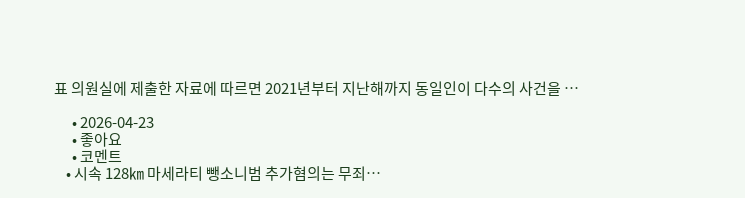표 의원실에 제출한 자료에 따르면 2021년부터 지난해까지 동일인이 다수의 사건을 …

      • 2026-04-23
      • 좋아요
      • 코멘트
    • 시속 128㎞ 마세라티 뺑소니범 추가혐의는 무죄…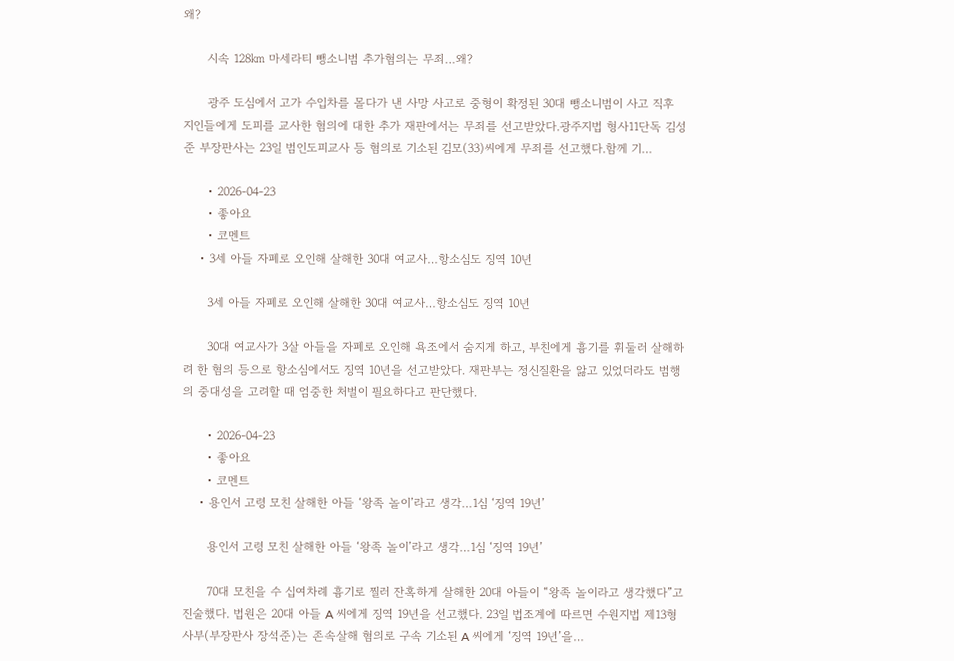왜?

      시속 128㎞ 마세라티 뺑소니범 추가혐의는 무죄…왜?

      광주 도심에서 고가 수입차를 몰다가 낸 사망 사고로 중형이 확정된 30대 뺑소니범이 사고 직후 지인들에게 도피를 교사한 혐의에 대한 추가 재판에서는 무죄를 선고받았다.광주지법 형사11단독 김성준 부장판사는 23일 범인도피교사 등 혐의로 기소된 김모(33)씨에게 무죄를 선고했다.함께 기…

      • 2026-04-23
      • 좋아요
      • 코멘트
    • 3세 아들 자폐로 오인해 살해한 30대 여교사…항소심도 징역 10년

      3세 아들 자폐로 오인해 살해한 30대 여교사…항소심도 징역 10년

      30대 여교사가 3살 아들을 자폐로 오인해 욕조에서 숨지게 하고, 부친에게 흉기를 휘둘러 살해하려 한 혐의 등으로 항소심에서도 징역 10년을 선고받았다. 재판부는 정신질환을 앓고 있었더라도 범행의 중대성을 고려할 때 엄중한 처벌이 필요하다고 판단했다.

      • 2026-04-23
      • 좋아요
      • 코멘트
    • 용인서 고령 모친 살해한 아들 ‘왕족 놀이’라고 생각…1심 ‘징역 19년’

      용인서 고령 모친 살해한 아들 ‘왕족 놀이’라고 생각…1심 ‘징역 19년’

      70대 모친을 수 십여차례 흉기로 찔러 잔혹하게 살해한 20대 아들이 “왕족 놀이라고 생각했다”고 진술했다. 법원은 20대 아들 A 씨에게 징역 19년을 선고했다. 23일 법조계에 따르면 수원지법 제13형사부(부장판사 장석준)는 존속살해 혐의로 구속 기소된 A 씨에게 ‘징역 19년’을…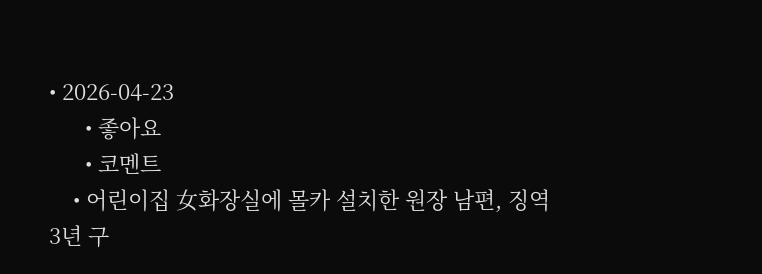• 2026-04-23
      • 좋아요
      • 코멘트
    • 어린이집 女화장실에 몰카 설치한 원장 남편, 징역 3년 구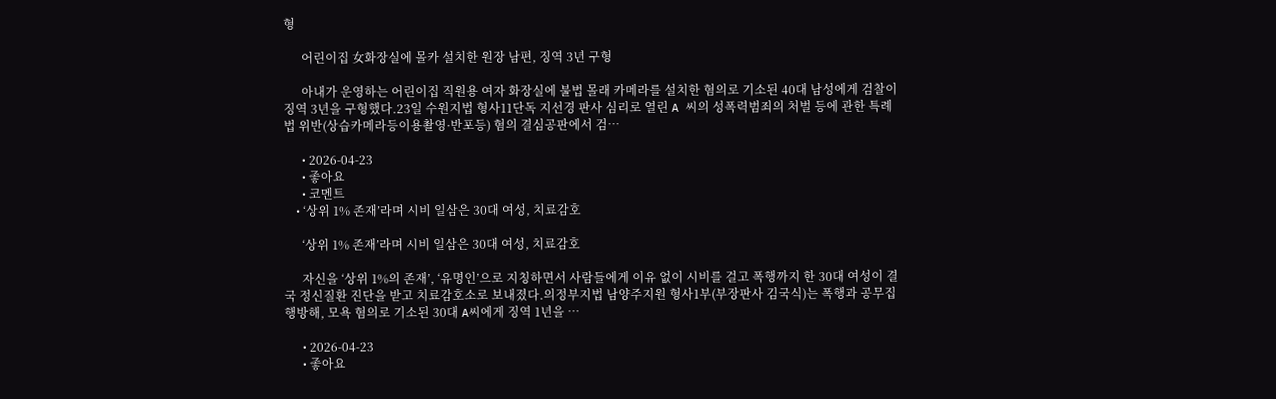형

      어린이집 女화장실에 몰카 설치한 원장 남편, 징역 3년 구형

      아내가 운영하는 어린이집 직원용 여자 화장실에 불법 몰래 카메라를 설치한 혐의로 기소된 40대 남성에게 검찰이 징역 3년을 구형했다.23일 수원지법 형사11단독 지선경 판사 심리로 열린 A 씨의 성폭력범죄의 처벌 등에 관한 특례법 위반(상습카메라등이용촬영·반포등) 혐의 결심공판에서 검…

      • 2026-04-23
      • 좋아요
      • 코멘트
    • ‘상위 1% 존재’라며 시비 일삼은 30대 여성, 치료감호

      ‘상위 1% 존재’라며 시비 일삼은 30대 여성, 치료감호

      자신을 ‘상위 1%의 존재’, ‘유명인’으로 지칭하면서 사람들에게 이유 없이 시비를 걸고 폭행까지 한 30대 여성이 결국 정신질환 진단을 받고 치료감호소로 보내졌다.의정부지법 남양주지원 형사1부(부장판사 김국식)는 폭행과 공무집행방해, 모욕 혐의로 기소된 30대 A씨에게 징역 1년을 …

      • 2026-04-23
      • 좋아요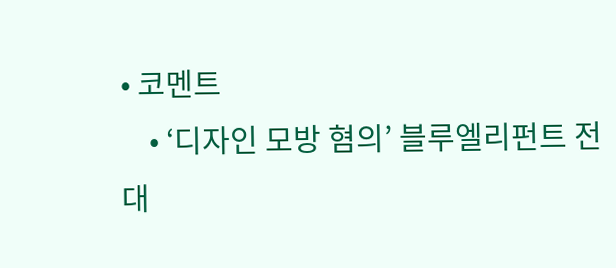• 코멘트
    • ‘디자인 모방 혐의’ 블루엘리펀트 전 대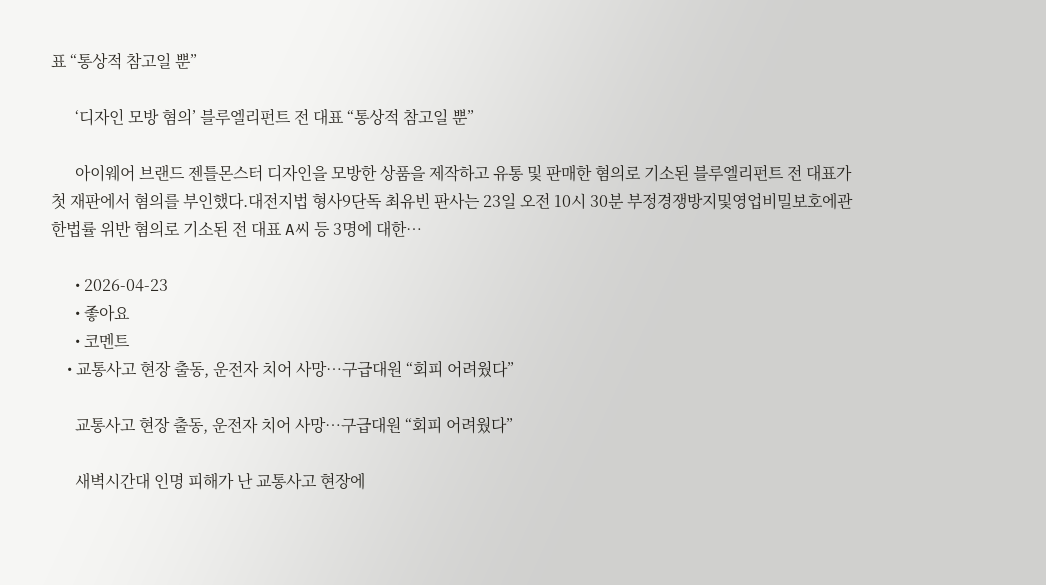표 “통상적 참고일 뿐”

      ‘디자인 모방 혐의’ 블루엘리펀트 전 대표 “통상적 참고일 뿐”

      아이웨어 브랜드 젠틀몬스터 디자인을 모방한 상품을 제작하고 유통 및 판매한 혐의로 기소된 블루엘리펀트 전 대표가 첫 재판에서 혐의를 부인했다.대전지법 형사9단독 최유빈 판사는 23일 오전 10시 30분 부정경쟁방지및영업비밀보호에관한법률 위반 혐의로 기소된 전 대표 A씨 등 3명에 대한…

      • 2026-04-23
      • 좋아요
      • 코멘트
    • 교통사고 현장 출동, 운전자 치어 사망…구급대원 “회피 어려웠다”

      교통사고 현장 출동, 운전자 치어 사망…구급대원 “회피 어려웠다”

      새벽시간대 인명 피해가 난 교통사고 현장에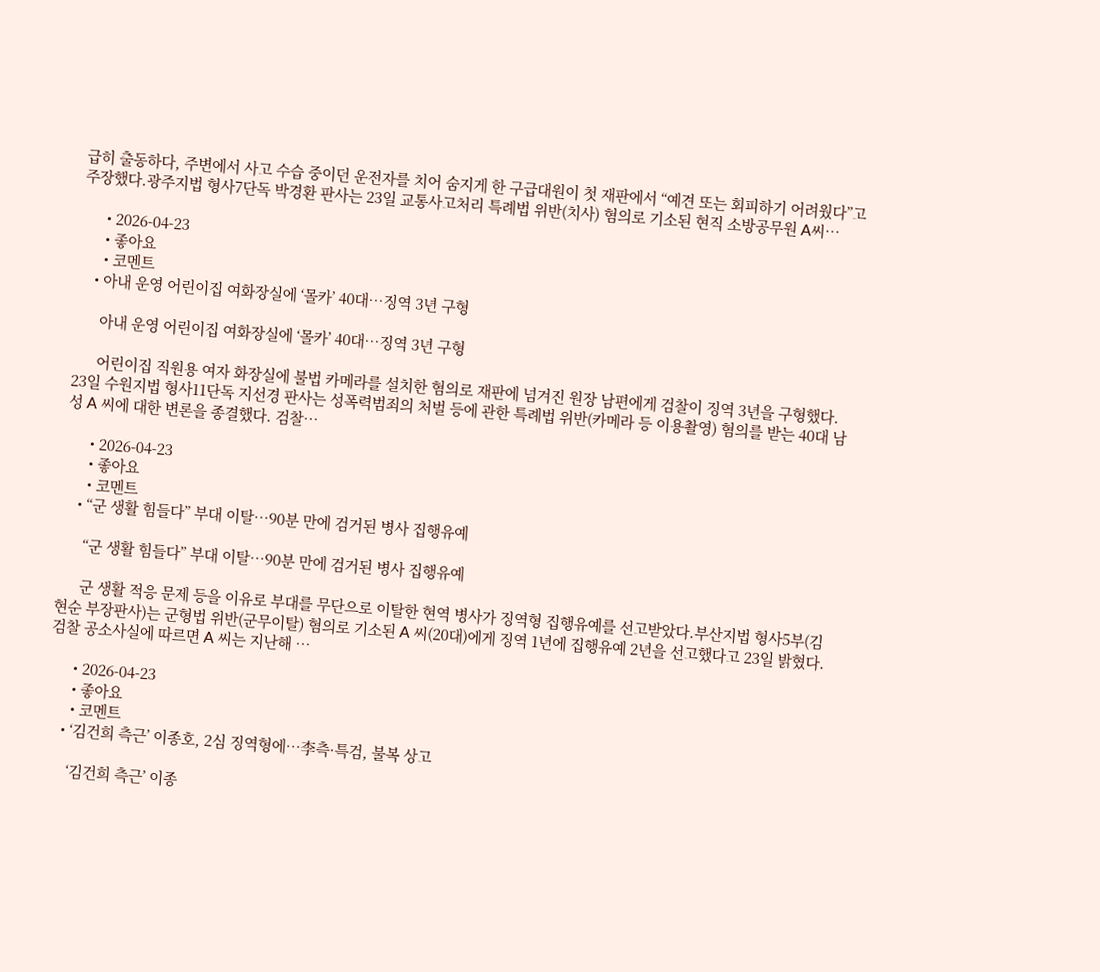급히 출동하다, 주변에서 사고 수습 중이던 운전자를 치어 숨지게 한 구급대원이 첫 재판에서 “예견 또는 회피하기 어려웠다”고 주장했다.광주지법 형사7단독 박경환 판사는 23일 교통사고처리 특례법 위반(치사) 혐의로 기소된 현직 소방공무원 A씨…

      • 2026-04-23
      • 좋아요
      • 코멘트
    • 아내 운영 어린이집 여화장실에 ‘몰카’ 40대…징역 3년 구형

      아내 운영 어린이집 여화장실에 ‘몰카’ 40대…징역 3년 구형

      어린이집 직원용 여자 화장실에 불법 카메라를 설치한 혐의로 재판에 넘겨진 원장 남편에게 검찰이 징역 3년을 구형했다. 23일 수원지법 형사11단독 지선경 판사는 성폭력범죄의 처벌 등에 관한 특례법 위반(카메라 등 이용촬영) 혐의를 받는 40대 남성 A 씨에 대한 변론을 종결했다. 검찰…

      • 2026-04-23
      • 좋아요
      • 코멘트
    • “군 생활 힘들다” 부대 이탈…90분 만에 검거된 병사 집행유예

      “군 생활 힘들다” 부대 이탈…90분 만에 검거된 병사 집행유예

      군 생활 적응 문제 등을 이유로 부대를 무단으로 이탈한 현역 병사가 징역형 집행유예를 선고받았다.부산지법 형사5부(김현순 부장판사)는 군형법 위반(군무이탈) 혐의로 기소된 A 씨(20대)에게 징역 1년에 집행유예 2년을 선고했다고 23일 밝혔다.검찰 공소사실에 따르면 A 씨는 지난해 …

      • 2026-04-23
      • 좋아요
      • 코멘트
    • ‘김건희 측근’ 이종호, 2심 징역형에…李측·특검, 불복 상고

      ‘김건희 측근’ 이종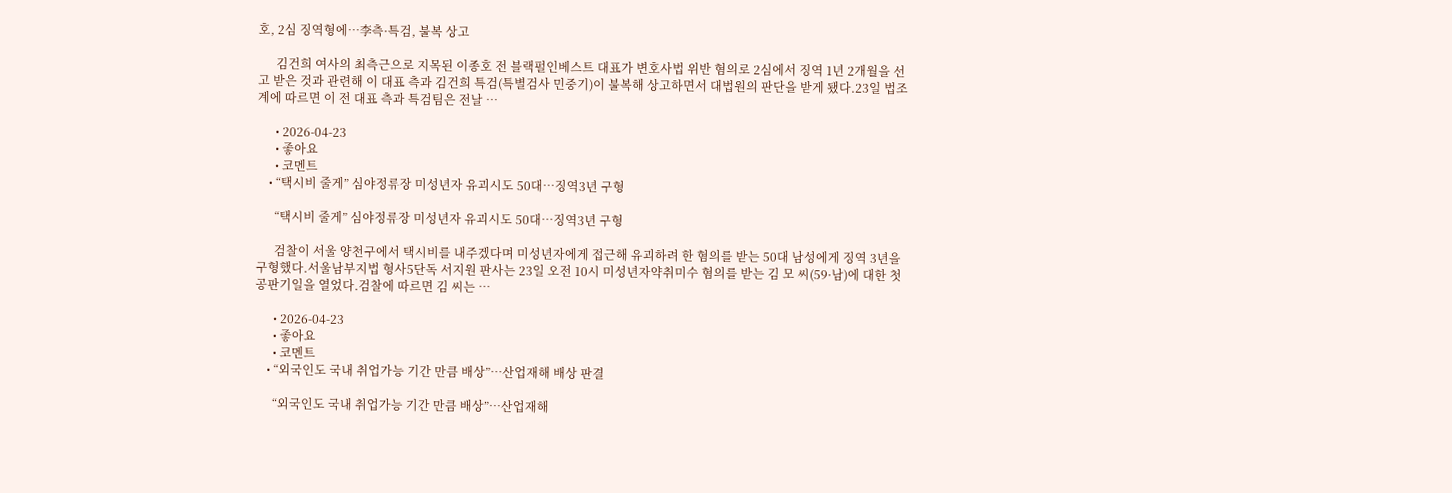호, 2심 징역형에…李측·특검, 불복 상고

      김건희 여사의 최측근으로 지목된 이종호 전 블랙펄인베스트 대표가 변호사법 위반 혐의로 2심에서 징역 1년 2개월을 선고 받은 것과 관련해 이 대표 측과 김건희 특검(특별검사 민중기)이 불복해 상고하면서 대법원의 판단을 받게 됐다.23일 법조계에 따르면 이 전 대표 측과 특검팀은 전날 …

      • 2026-04-23
      • 좋아요
      • 코멘트
    • “택시비 줄게” 심야정류장 미성년자 유괴시도 50대…징역3년 구형

      “택시비 줄게” 심야정류장 미성년자 유괴시도 50대…징역3년 구형

      검찰이 서울 양천구에서 택시비를 내주겠다며 미성년자에게 접근해 유괴하려 한 혐의를 받는 50대 남성에게 징역 3년을 구형했다.서울남부지법 형사5단독 서지원 판사는 23일 오전 10시 미성년자약취미수 혐의를 받는 김 모 씨(59·남)에 대한 첫 공판기일을 열었다.검찰에 따르면 김 씨는 …

      • 2026-04-23
      • 좋아요
      • 코멘트
    • “외국인도 국내 취업가능 기간 만큼 배상”…산업재해 배상 판결

      “외국인도 국내 취업가능 기간 만큼 배상”…산업재해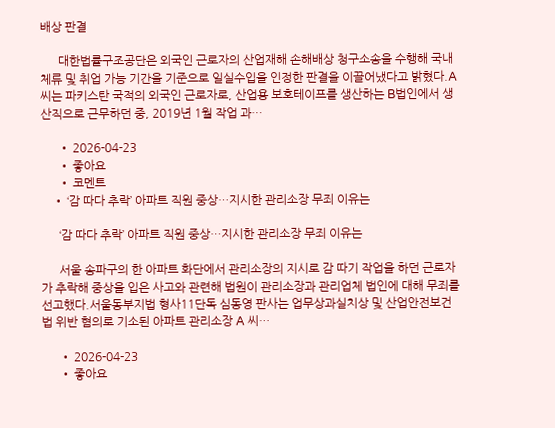배상 판결

      대한법률구조공단은 외국인 근로자의 산업재해 손해배상 청구소송을 수행해 국내 체류 및 취업 가능 기간을 기준으로 일실수입을 인정한 판결을 이끌어냈다고 밝혔다.A씨는 파키스탄 국적의 외국인 근로자로, 산업용 보호테이프를 생산하는 B법인에서 생산직으로 근무하던 중, 2019년 1월 작업 과…

      • 2026-04-23
      • 좋아요
      • 코멘트
    • ‘감 따다 추락’ 아파트 직원 중상…지시한 관리소장 무죄 이유는

      ‘감 따다 추락’ 아파트 직원 중상…지시한 관리소장 무죄 이유는

      서울 송파구의 한 아파트 화단에서 관리소장의 지시로 감 따기 작업을 하던 근로자가 추락해 중상을 입은 사고와 관련해 법원이 관리소장과 관리업체 법인에 대해 무죄를 선고했다.서울동부지법 형사11단독 심동영 판사는 업무상과실치상 및 산업안전보건법 위반 혐의로 기소된 아파트 관리소장 A 씨…

      • 2026-04-23
      • 좋아요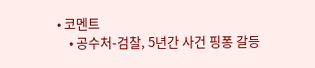• 코멘트
    • 공수처-검찰, 5년간 사건 핑퐁 갈등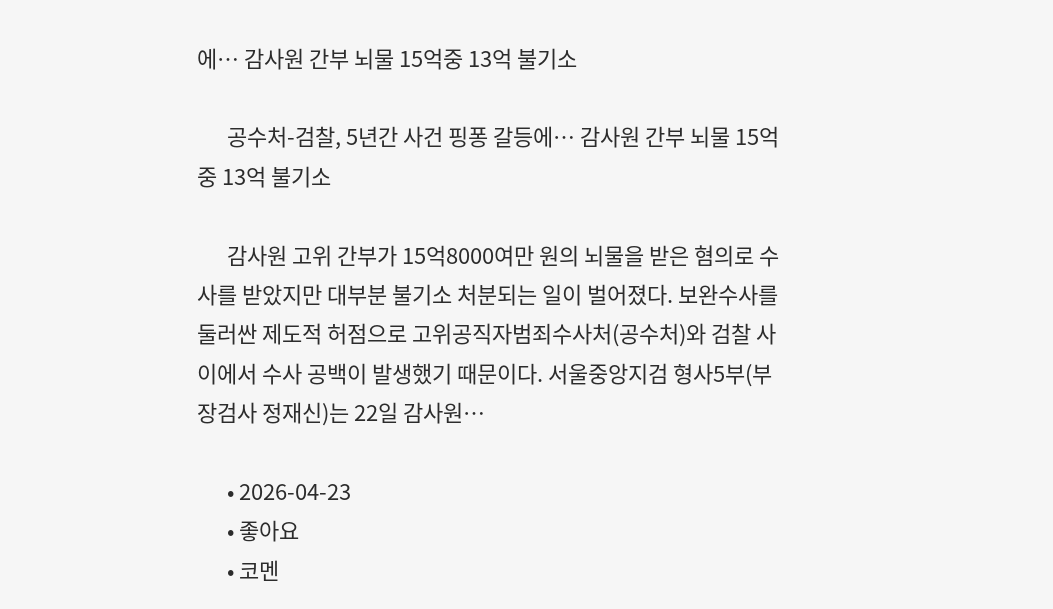에… 감사원 간부 뇌물 15억중 13억 불기소

      공수처-검찰, 5년간 사건 핑퐁 갈등에… 감사원 간부 뇌물 15억중 13억 불기소

      감사원 고위 간부가 15억8000여만 원의 뇌물을 받은 혐의로 수사를 받았지만 대부분 불기소 처분되는 일이 벌어졌다. 보완수사를 둘러싼 제도적 허점으로 고위공직자범죄수사처(공수처)와 검찰 사이에서 수사 공백이 발생했기 때문이다. 서울중앙지검 형사5부(부장검사 정재신)는 22일 감사원…

      • 2026-04-23
      • 좋아요
      • 코멘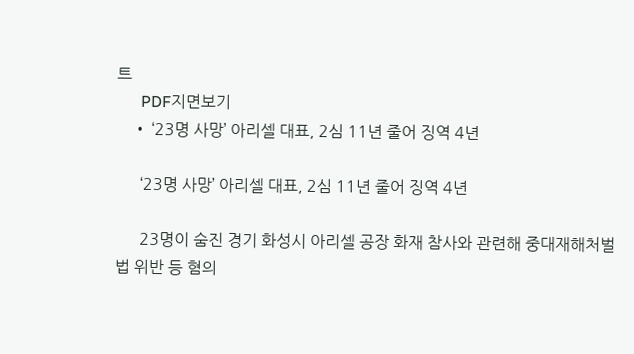트
      PDF지면보기
    • ‘23명 사망’ 아리셀 대표, 2심 11년 줄어 징역 4년

      ‘23명 사망’ 아리셀 대표, 2심 11년 줄어 징역 4년

      23명이 숨진 경기 화성시 아리셀 공장 화재 참사와 관련해 중대재해처벌법 위반 등 혐의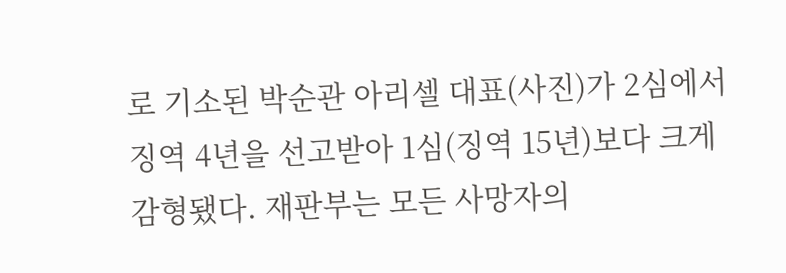로 기소된 박순관 아리셀 대표(사진)가 2심에서 징역 4년을 선고받아 1심(징역 15년)보다 크게 감형됐다. 재판부는 모든 사망자의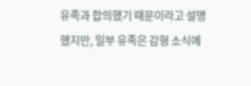유족과 합의했기 때문이라고 설명했지만, 일부 유족은 감형 소식에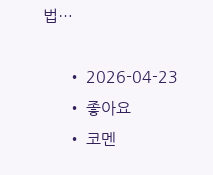법…

      • 2026-04-23
      • 좋아요
      • 코멘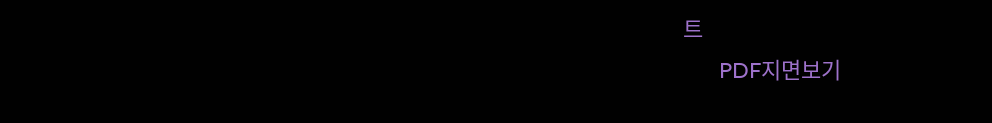트
      PDF지면보기